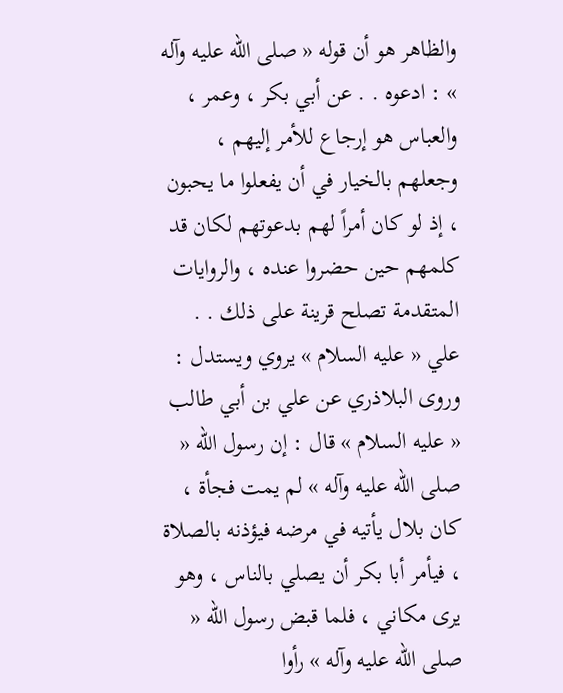والظاهر هو أن قوله « صلى الله عليه وآله » : ادعوه . . عن أبي بكر ، وعمر ، والعباس هو إرجاع للأمر إليهم ، وجعلهم بالخيار في أن يفعلوا ما يحبون ، إذ لو كان أمراً لهم بدعوتهم لكان قد كلمهم حين حضروا عنده ، والروايات المتقدمة تصلح قرينة على ذلك . .
علي « عليه السلام » يروي ويستدل :
وروى البلاذري عن علي بن أبي طالب « عليه السلام » قال : إن رسول الله « صلى الله عليه وآله » لم يمت فجأة ، كان بلال يأتيه في مرضه فيؤذنه بالصلاة ، فيأمر أبا بكر أن يصلي بالناس ، وهو يرى مكاني ، فلما قبض رسول الله « صلى الله عليه وآله » رأوا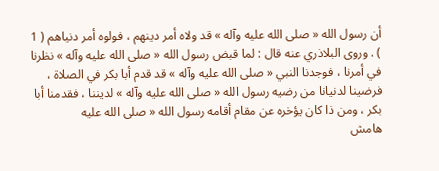أن رسول الله « صلى الله عليه وآله » قد ولاه أمر دينهم ، فولوه أمر دنياهم ( 1 ) . وروى البلاذري عنه قال : لما قبض رسول الله « صلى الله عليه وآله » نظرنا في أمرنا ، فوجدنا النبي « صلى الله عليه وآله » قد قدم أبا بكر في الصلاة ، فرضينا لدنيانا من رضيه رسول الله « صلى الله عليه وآله » لديننا ، فقدمنا أبا بكر ، ومن ذا كان يؤخره عن مقام أقامه رسول الله « صلى الله عليه
هامش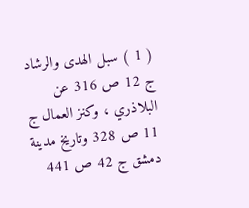( 1 ) سبل الهدى والرشاد ج 12 ص 316 عن البلاذري ، وكنز العمال ج 11 ص 328 وتاريخ مدينة دمشق ج 42 ص 441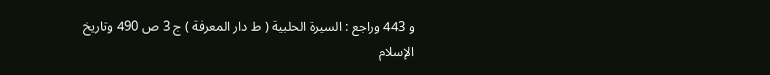و 443 وراجع : السيرة الحلبية ( ط دار المعرفة ) ج 3 ص 490 وتاريخ الإسلام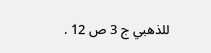للذهبي ج 3 ص 12 .